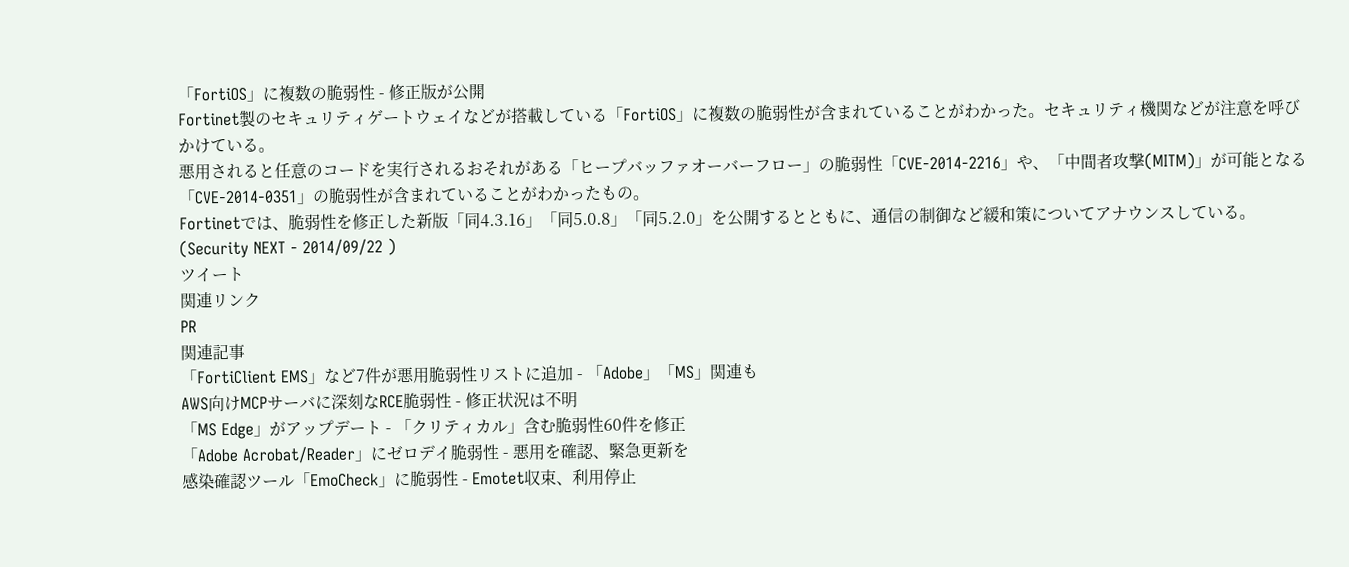「FortiOS」に複数の脆弱性 - 修正版が公開
Fortinet製のセキュリティゲートウェイなどが搭載している「FortiOS」に複数の脆弱性が含まれていることがわかった。セキュリティ機関などが注意を呼びかけている。
悪用されると任意のコードを実行されるおそれがある「ヒープバッファオーバーフロー」の脆弱性「CVE-2014-2216」や、「中間者攻撃(MITM)」が可能となる「CVE-2014-0351」の脆弱性が含まれていることがわかったもの。
Fortinetでは、脆弱性を修正した新版「同4.3.16」「同5.0.8」「同5.2.0」を公開するとともに、通信の制御など緩和策についてアナウンスしている。
(Security NEXT - 2014/09/22 )
ツイート
関連リンク
PR
関連記事
「FortiClient EMS」など7件が悪用脆弱性リストに追加 - 「Adobe」「MS」関連も
AWS向けMCPサーバに深刻なRCE脆弱性 - 修正状況は不明
「MS Edge」がアップデート - 「クリティカル」含む脆弱性60件を修正
「Adobe Acrobat/Reader」にゼロデイ脆弱性 - 悪用を確認、緊急更新を
感染確認ツール「EmoCheck」に脆弱性 - Emotet収束、利用停止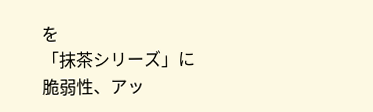を
「抹茶シリーズ」に脆弱性、アッ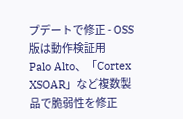プデートで修正 - OSS版は動作検証用
Palo Alto、「Cortex XSOAR」など複数製品で脆弱性を修正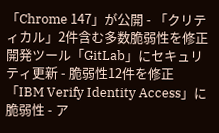「Chrome 147」が公開 - 「クリティカル」2件含む多数脆弱性を修正
開発ツール「GitLab」にセキュリティ更新 - 脆弱性12件を修正
「IBM Verify Identity Access」に脆弱性 - ア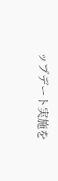ップデート実施を